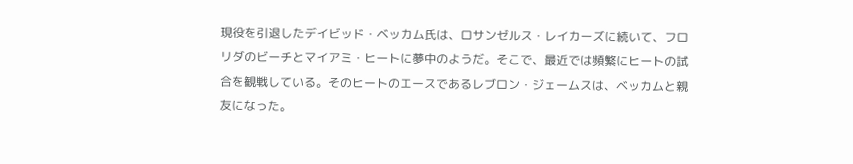現役を引退したデイビッド・ベッカム氏は、ロサンゼルス・レイカーズに続いて、フロリダのビーチとマイアミ・ヒートに夢中のようだ。そこで、最近では頻繁にヒートの試合を観戦している。そのヒートのエースであるレブロン・ジェームスは、ベッカムと親友になった。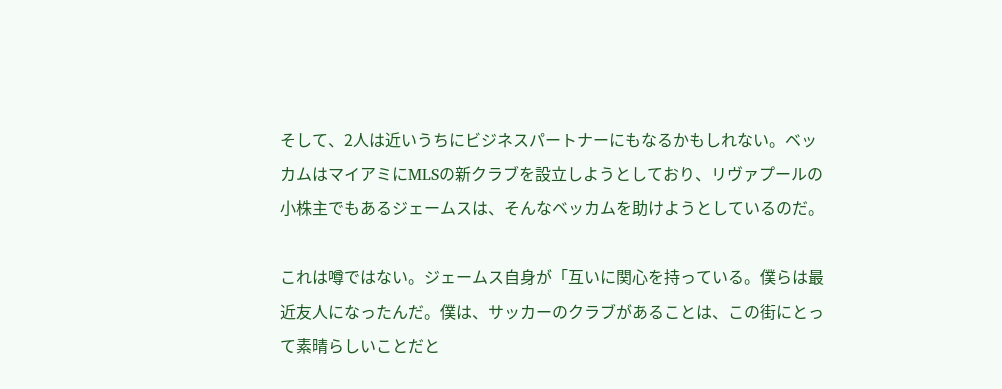そして、2人は近いうちにビジネスパートナーにもなるかもしれない。ベッカムはマイアミにMLSの新クラブを設立しようとしており、リヴァプールの小株主でもあるジェームスは、そんなベッカムを助けようとしているのだ。

これは噂ではない。ジェームス自身が「互いに関心を持っている。僕らは最近友人になったんだ。僕は、サッカーのクラブがあることは、この街にとって素晴らしいことだと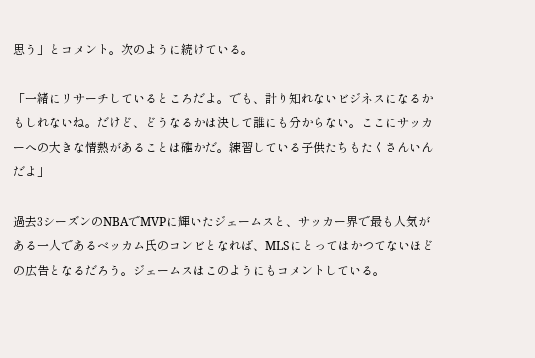思う」とコメント。次のように続けている。

「一緒にリサーチしているところだよ。でも、計り知れないビジネスになるかもしれないね。だけど、どうなるかは決して誰にも分からない。ここにサッカーへの大きな情熱があることは確かだ。練習している子供たちもたくさんいんだよ」

過去3シーズンのNBAでMVPに輝いたジェームスと、サッカー界で最も人気がある一人であるベッカム氏のコンビとなれば、MLSにとってはかつてないほどの広告となるだろう。ジェームスはこのようにもコメントしている。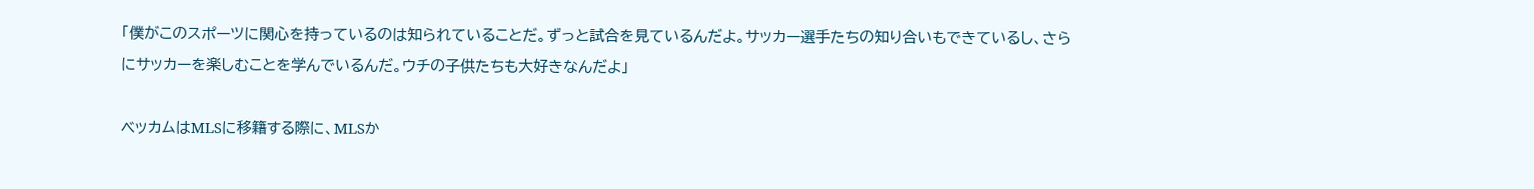「僕がこのスポーツに関心を持っているのは知られていることだ。ずっと試合を見ているんだよ。サッカー選手たちの知り合いもできているし、さらにサッカーを楽しむことを学んでいるんだ。ウチの子供たちも大好きなんだよ」

ベッカムはMLSに移籍する際に、MLSか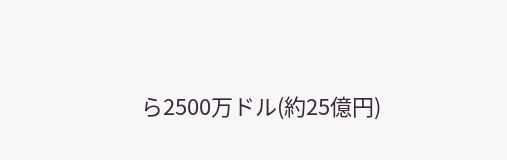ら2500万ドル(約25億円)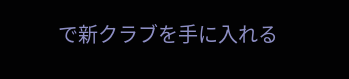で新クラブを手に入れる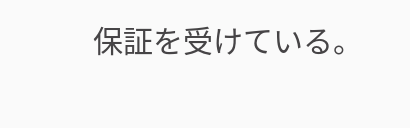保証を受けている。